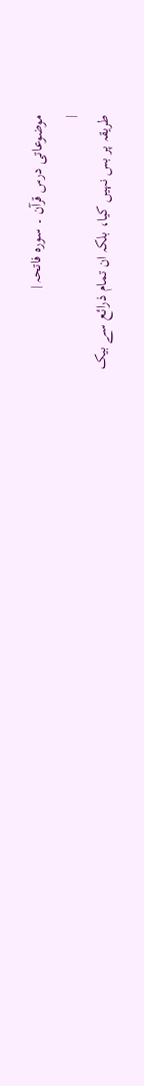موضوعاتی درس قرآن ۔ سورہ فاتحہ |
|
طریقہ پر بس نہیں کیا، بلکہ ان تمام ذرائع سے بیک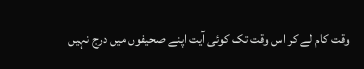وقت کام لے کر اس وقت تک کوئی آیت اپنے صحیفوں میں درج نہیں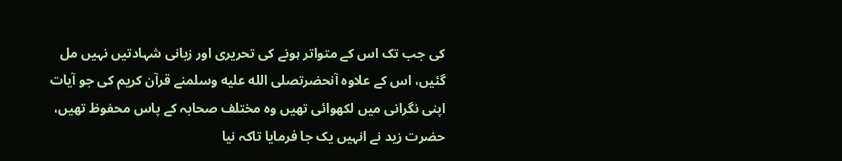کی جب تک اس کے متواتر ہونے کی تحریری اور زبانی شہادتیں نہیں مل گئیں، اس کے علاوہ آنحضرتصلى الله عليه وسلمنے قرآن کریم کی جو آیات اپنی نگرانی میں لکھوائی تھیں وہ مختلف صحابہ کے پاس محفوظ تھیں، حضرت زید نے انہیں یک جا فرمایا تاکہ نیا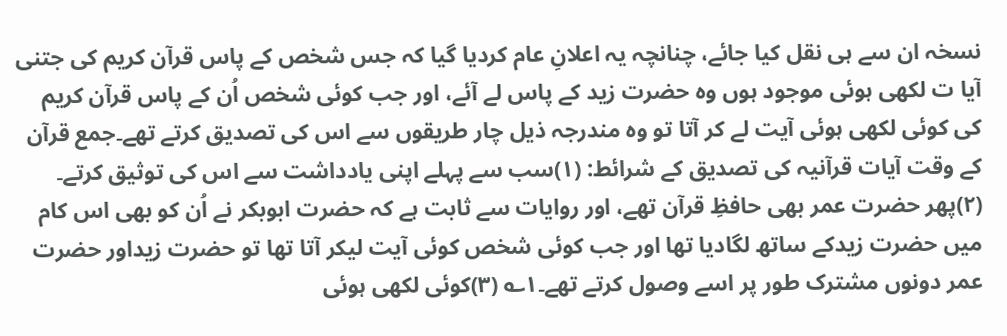نسخہ ان سے ہی نقل کیا جائے، چنانچہ یہ اعلانِ عام کردیا گیا کہ جس شخص کے پاس قرآن کریم کی جتنی آیا ت لکھی ہوئی موجود ہوں وہ حضرت زید کے پاس لے آئے، اور جب کوئی شخص اُن کے پاس قرآن کریم کی کوئی لکھی ہوئی آیت لے کر آتا تو وہ مندرجہ ذیل چار طریقوں سے اس کی تصدیق کرتے تھے۔جمع قرآن کے وقت آیات قرآنیہ کی تصدیق کے شرائط: (۱)سب سے پہلے اپنی یادداشت سے اس کی توثیق کرتے۔ (۲)پھر حضرت عمر بھی حافظِ قرآن تھے، اور روایات سے ثابت ہے کہ حضرت ابوبکر نے اُن کو بھی اس کام میں حضرت زیدکے ساتھ لگادیا تھا اور جب کوئی شخص کوئی آیت لیکر آتا تھا تو حضرت زیداور حضرت عمر دونوں مشترک طور پر اسے وصول کرتے تھے۔۱؎ (۳)کوئی لکھی ہوئی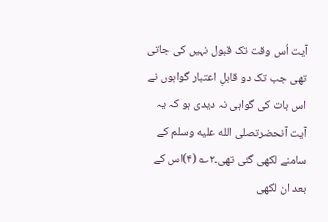آیت اُس وقت تک قبول نہیں کی جاتی تھی جب تک دو قابلِ اعتبار گواہوں نے اس بات کی گواہی نہ دیدی ہو کہ یہ آیت آنحضرتصلى الله عليه وسلم کے سامنے لکھی گئی تھی۔۲؎ (۴)اس کے بعد ان لکھی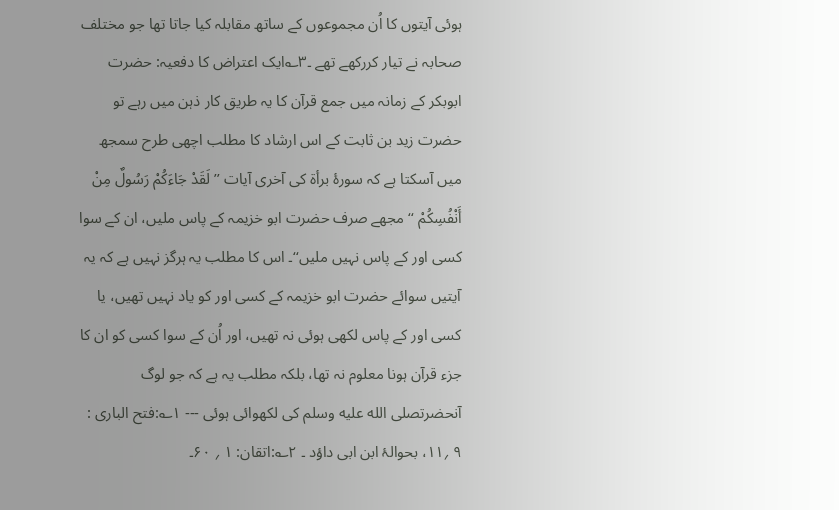ہوئی آیتوں کا اُن مجموعوں کے ساتھ مقابلہ کیا جاتا تھا جو مختلف صحابہ نے تیار کررکھے تھے ۔۳؎ایک اعتراض کا دفعیہ: حضرت ابوبکر کے زمانہ میں جمع قرآن کا یہ طریق کار ذہن میں رہے تو حضرت زید بن ثابت کے اس ارشاد کا مطلب اچھی طرح سمجھ میں آسکتا ہے کہ سورۂ برأۃ کی آخری آیات ’’لَقَدْ جَاءَكُمْ رَسُولٌ مِنْ أَنْفُسِكُمْ ‘‘ مجھے صرف حضرت ابو خزیمہ کے پاس ملیں، ان کے سوا کسی اور کے پاس نہیں ملیں‘‘۔ اس کا مطلب یہ ہرگز نہیں ہے کہ یہ آیتیں سوائے حضرت ابو خزیمہ کے کسی اور کو یاد نہیں تھیں، یا کسی اور کے پاس لکھی ہوئی نہ تھیں، اور اُن کے سوا کسی کو ان کا جزء قرآن ہونا معلوم نہ تھا، بلکہ مطلب یہ ہے کہ جو لوگ آنحضرتصلى الله عليه وسلم کی لکھوائی ہوئی --- ۱؎:فتح الباری : ۹ ؍۱۱، بحوالۂ ابن ابی داؤد ۔ ۲؎:اتقان: ۱ ؍ ۶۰۔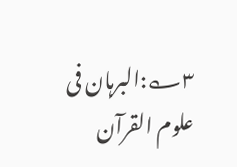۳؎:البرہان فی علوم القرآن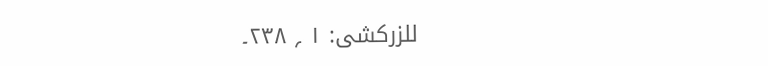للزرکشی: ۱ ؍ ۲۳۸۔